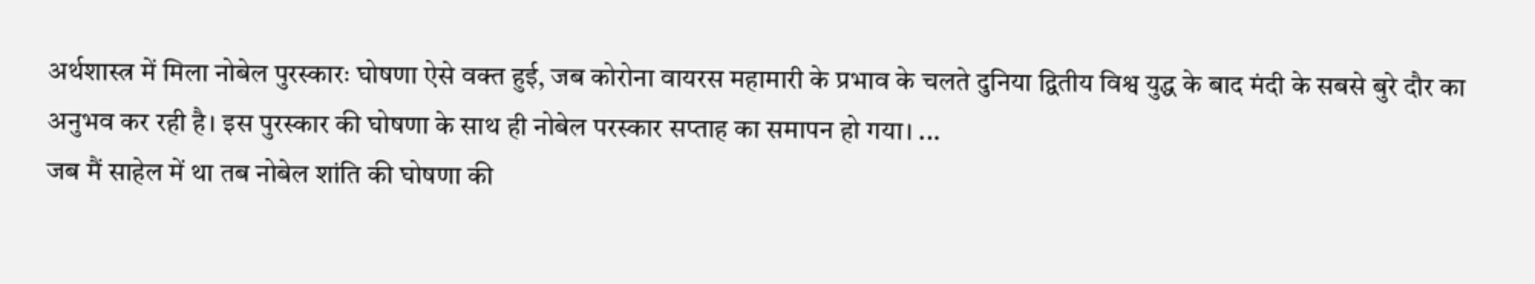अर्थशास्त्र में मिला नोबेल पुरस्कारः घोषणा ऐसे वक्त हुई, जब कोरोना वायरस महामारी के प्रभाव के चलते दुनिया द्वितीय विश्व युद्ध के बाद मंदी के सबसे बुरे दौर का अनुभव कर रही है। इस पुरस्कार की घोषणा के साथ ही नोबेल परस्कार सप्ताह का समापन हो गया। ...
जब मैं साहेल में था तब नोबेल शांति की घोषणा की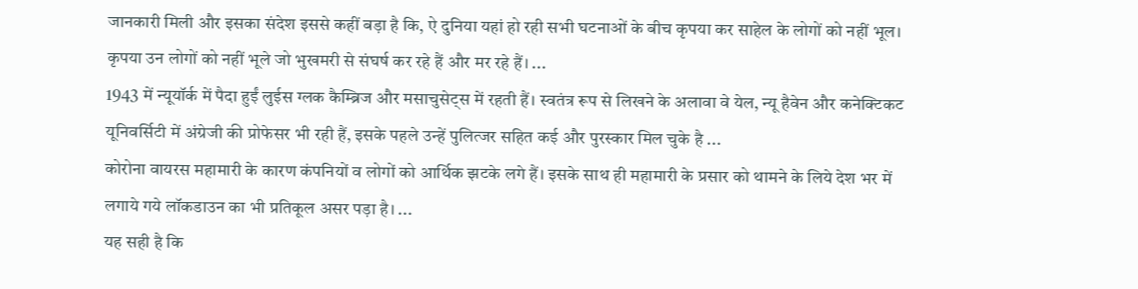जानकारी मिली और इसका संदेश इससे कहीं बड़ा है कि, ऐ दुनिया यहां हो रही सभी घटनाओं के बीच कृपया कर साहेल के लोगों को नहीं भूल। कृपया उन लोगों को नहीं भूले जो भुखमरी से संघर्ष कर रहे हैं और मर रहे हैं। ...
1943 में न्यूयॉर्क में पैदा हुईं लुईस ग्लक कैम्ब्रिज और मसाचुसेट्स में रहती हैं। स्वतंत्र रूप से लिखने के अलावा वे येल, न्यू हैवेन और कनेक्टिकट यूनिवर्सिटी में अंग्रेजी की प्रोफेसर भी रही हैं, इसके पहले उन्हें पुलित्जर सहित कई और पुरस्कार मिल चुके है ...
कोरोना वायरस महामारी के कारण कंपनियों व लोगों को आर्थिक झटके लगे हैं। इसके साथ ही महामारी के प्रसार को थामने के लिये देश भर में लगाये गये लॉकडाउन का भी प्रतिकूल असर पड़ा है। ...
यह सही है कि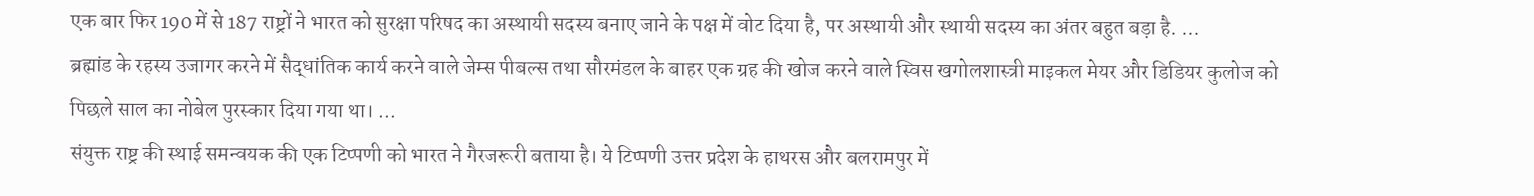एक बार फिर 190 में से 187 राष्ट्रों ने भारत को सुरक्षा परिषद का अस्थायी सदस्य बनाए जाने के पक्ष में वोट दिया है, पर अस्थायी और स्थायी सदस्य का अंतर बहुत बड़ा है. ...
ब्रह्मांड के रहस्य उजागर करने में सैद्धांतिक कार्य करने वाले जेम्स पीबल्स तथा सौरमंडल के बाहर एक ग्रह की खोज करने वाले स्विस खगोलशास्त्री माइकल मेयर और डिडियर कुलोज को पिछले साल का नोबेल पुरस्कार दिया गया था। ...
संयुक्त राष्ट्र की स्थाई समन्वयक की एक टिप्पणी को भारत ने गैरजरूरी बताया है। ये टिप्पणी उत्तर प्रदेश के हाथरस और बलरामपुर में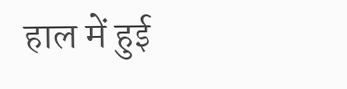हाल में हुई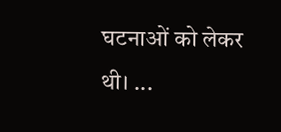घटनाओं को लेकर थी। ...